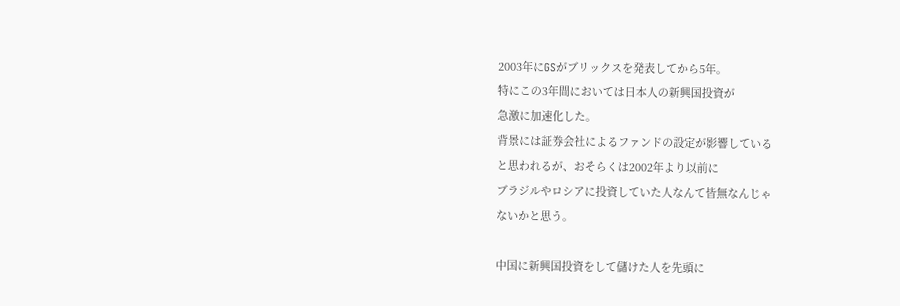2003年にGSがブリックスを発表してから5年。
特にこの3年間においては日本人の新興国投資が
急激に加速化した。
背景には証券会社によるファンドの設定が影響している
と思われるが、おそらくは2002年より以前に
ブラジルやロシアに投資していた人なんて皆無なんじゃ
ないかと思う。

中国に新興国投資をして儲けた人を先頭に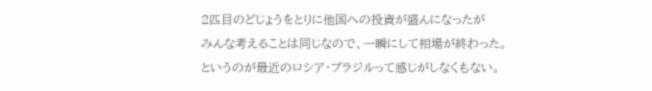2匹目のどじょうをとりに他国への投資が盛んになったが
みんな考えることは同じなので、一瞬にして相場が終わった。
というのが最近のロシア・ブラジルって感じがしなくもない。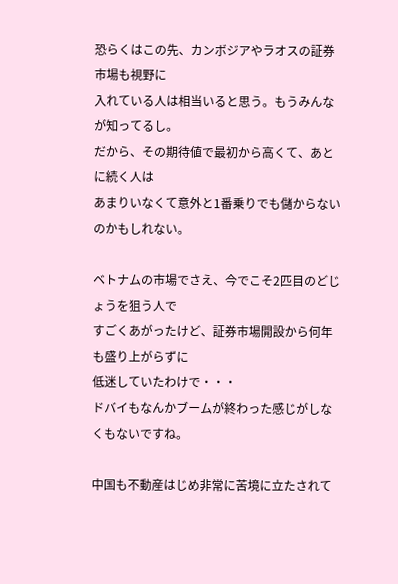恐らくはこの先、カンボジアやラオスの証券市場も視野に
入れている人は相当いると思う。もうみんなが知ってるし。
だから、その期待値で最初から高くて、あとに続く人は
あまりいなくて意外と1番乗りでも儲からないのかもしれない。

ベトナムの市場でさえ、今でこそ2匹目のどじょうを狙う人で
すごくあがったけど、証券市場開設から何年も盛り上がらずに
低迷していたわけで・・・
ドバイもなんかブームが終わった感じがしなくもないですね。

中国も不動産はじめ非常に苦境に立たされて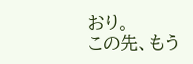おり。
この先、もう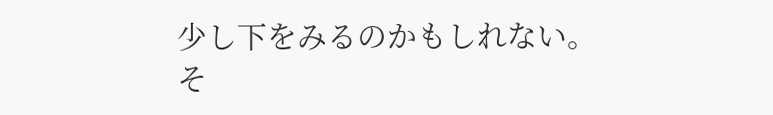少し下をみるのかもしれない。そ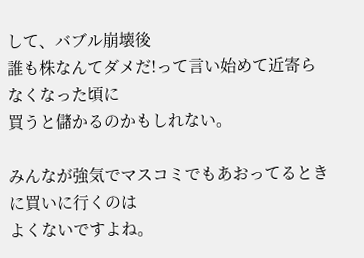して、バブル崩壊後
誰も株なんてダメだ!って言い始めて近寄らなくなった頃に
買うと儲かるのかもしれない。

みんなが強気でマスコミでもあおってるときに買いに行くのは
よくないですよね。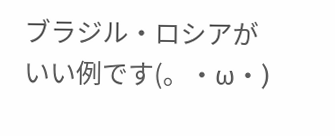ブラジル・ロシアがいい例です(。・ω・)